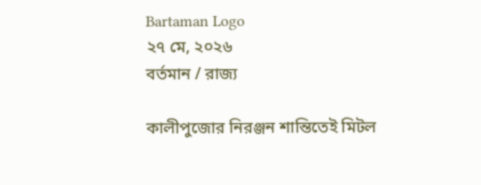Bartaman Logo
২৭ মে, ২০২৬
বর্তমান / রাজ্য

কালীপুজোর নিরঞ্জন শান্তিতেই মিটল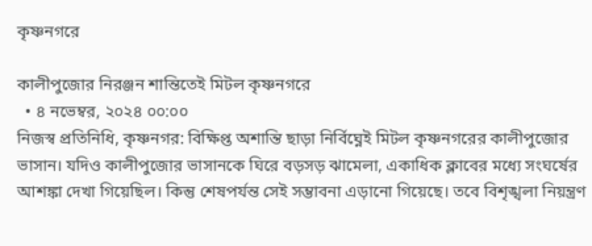কৃষ্ণনগরে

কালীপুজোর নিরঞ্জন শান্তিতেই মিটল কৃষ্ণনগরে
  • ৪ নভেম্বর, ২০২৪ ০০:০০
নিজস্ব প্রতিনিধি, কৃষ্ণনগর: বিক্ষিপ্ত অশান্তি ছাড়া নির্বিঘ্নেই মিটল কৃষ্ণনগরের কালীপুজোর ভাসান। যদিও কালীপুজোর ভাসানকে ঘিরে বড়সড় ঝামেলা, একাধিক ক্লাবের মধ্যে সংঘর্ষের আশঙ্কা দেখা গিয়েছিল। কিন্তু শেষপর্যন্ত সেই সম্ভাবনা এড়ানো গিয়েছে। তবে বিশৃঙ্খলা নিয়ন্ত্রণ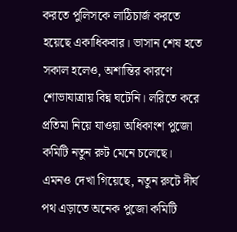করতে পুলিসকে লাঠিচার্জ করতে হয়েছে একাধিকবার। ভাসান শেষ হতে সকাল হলেও, অশান্তির কারণে শোভাযাত্রায় বিঘ্ন ঘটেনি। লরিতে করে প্রতিমা নিয়ে যাওয়া অধিকাংশ পুজো কমিটি নতুন রুট মেনে চলেছে। এমনও দেখা গিয়েছে, নতুন রুটে দীর্ঘ পথ এড়াতে অনেক পুজো কমিটি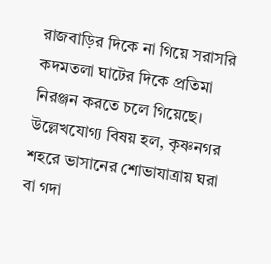রাজবাড়ির দিকে না গিয়ে সরাসরি কদমতলা ঘাটের দিকে প্রতিমা নিরঞ্জন করতে চলে গিয়েছে। উল্লেখযোগ্য বিষয় হল, কৃষ্ণনগর শহরে ভাসানের শোভাযাত্রায় ঘরা বা গদা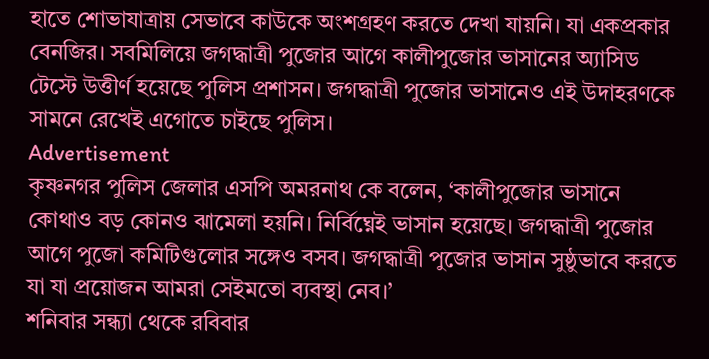হাতে শোভাযাত্রায় সেভাবে কাউকে অংশগ্রহণ করতে দেখা যায়নি। যা একপ্রকার বেনজির।‌ সবমিলিয়ে জগদ্ধাত্রী পুজোর আগে কালীপুজোর ভাসানের অ্যাসিড টেস্টে উত্তীর্ণ হয়েছে পুলিস প্রশাসন। জগদ্ধাত্রী পুজোর ভাসানেও এই উদাহরণকে সামনে রেখেই এগোতে চাইছে পুলিস।
Advertisement
কৃষ্ণনগর পুলিস জেলার এসপি অমরনাথ কে বলেন, ‘কালীপুজোর ভাসানে কোথাও বড় কোনও ঝামেলা হয়নি। নির্বিঘ্নেই ভাসান হয়েছে। জগদ্ধাত্রী পুজোর আগে পুজো কমিটিগুলোর সঙ্গেও বসব। জগদ্ধাত্রী পুজোর ভাসান সুষ্ঠুভাবে করতে যা যা প্রয়োজন আমরা সেইমতো ব্যবস্থা নেব।’
শনিবার সন্ধ্যা থেকে রবিবার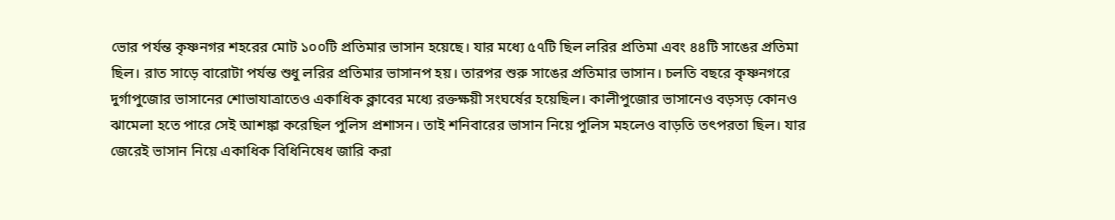ভোর পর্যন্ত কৃষ্ণনগর শহরের মোট ১০০টি প্রতিমার ভাসান হয়েছে। যার মধ্যে ৫৭টি ছিল লরির প্রতিমা এবং ৪৪টি সাঙের প্রতিমা ছিল। রাত সাড়ে বারোটা পর্যন্ত শুধু লরির প্রতিমার ভাসানপ হয়। তারপর শুরু সাঙের প্রতিমার ভাসান। চলতি বছরে কৃষ্ণনগরে দুর্গাপুজোর ভাসানের শোভাযাত্রাতেও একাধিক ক্লাবের মধ্যে রক্তক্ষয়ী সংঘর্ষের হয়েছিল। কালীপুজোর ভাসানেও বড়সড় কোনও ঝামেলা হতে পারে সেই আশঙ্কা করেছিল পুলিস প্রশাসন। তাই শনিবারের ভাসান নিয়ে পুলিস মহলেও বাড়তি তৎপরতা ছিল। যার জেরেই ভাসান নিয়ে একাধিক বিধিনিষেধ জারি করা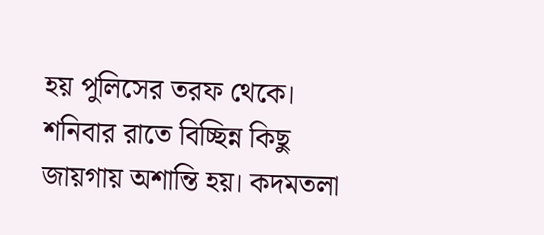হয় পুলিসের তরফ থেকে। শনিবার রাতে বিচ্ছিন্ন কিছু জায়গায় অশান্তি হয়। কদমতলা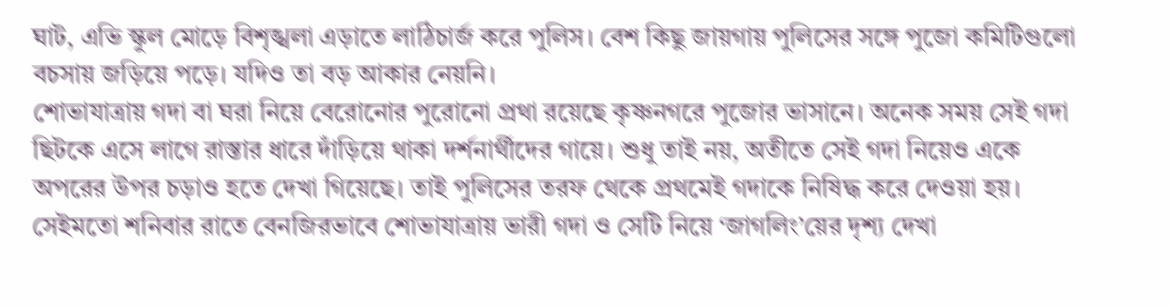ঘাট, এভি স্কুল মোড়ে বিশৃঙ্খলা এড়াতে লাঠিচার্জ করে পুলিস। বেশ কিছু জায়গায় পুলিসের সঙ্গে পুজো কমিটিগুলো বচসায় জড়িয়ে পড়ে। যদিও তা বড় আকার নেয়নি।
শোভাযাত্রায় গদা বা ঘরা নিয়ে বেরোনোর পুরোনো প্রথা রয়েছে কৃষ্ণনগরে পুজোর ভাসানে। অনেক সময় সেই গদা ছিটকে এসে লাগে রাস্তার ধারে দাঁড়িয়ে থাকা দর্শনার্থীদের গায়ে। শুধু তাই নয়, অতীতে সেই গদা নিয়েও একে অপরের উপর চড়াও হতে দেখা গিয়েছে। তাই পুলিসের তরফ থেকে প্রথমেই গদাকে নিষিদ্ধ করে দেওয়া হয়। সেইমতো শনিবার রাতে বেনজিরভাবে শোভাযাত্রায় ভারী গদা ও সেটি নিয়ে ‘জাগলিং’য়ের দৃশ্য দেখা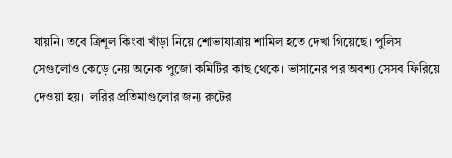যায়নি। তবে ত্রিশূল কিংবা খাঁড়া নিয়ে শোভাযাত্রায় শামিল হতে দেখা গিয়েছে। পুলিস সেগুলোও কেড়ে নেয় অনেক পুজো কমিটির কাছ থেকে। ভাসানের পর অবশ্য সেসব ফিরিয়ে দেওয়া হয়।  লরির প্রতিমাগুলোর জন্য রুটের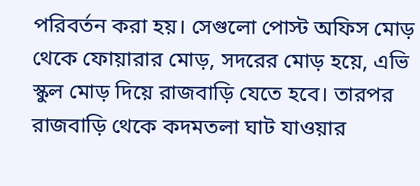পরিবর্তন করা হয়। সেগুলো পোস্ট অফিস মোড় থেকে ফোয়ারার মোড়, সদরের মোড় হয়ে, এভি স্কুল মোড় দিয়ে রাজবাড়ি যেতে হবে। তারপর রাজবাড়ি থেকে কদমতলা ঘাট যাওয়ার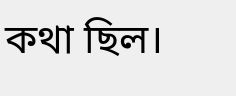কথা ছিল।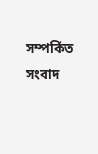সম্পর্কিত সংবাদ